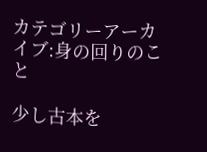カテゴリーアーカイブ:身の回りのこと

少し古本を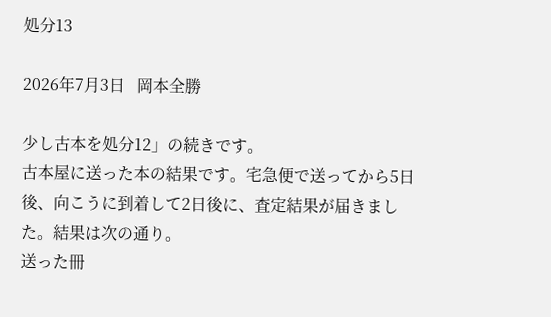処分13

2026年7月3日   岡本全勝

少し古本を処分12」の続きです。
古本屋に送った本の結果です。宅急便で送ってから5日後、向こうに到着して2日後に、査定結果が届きました。結果は次の通り。
送った冊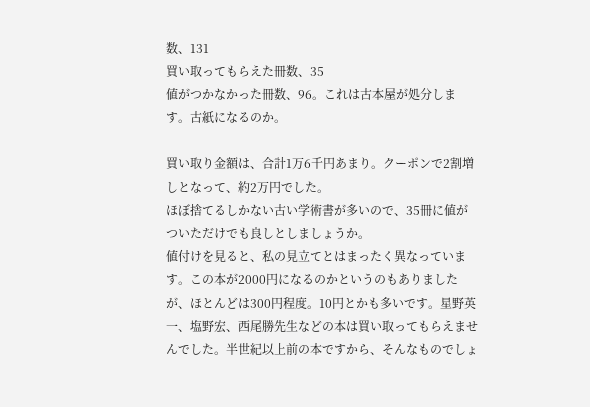数、131
買い取ってもらえた冊数、35
値がつかなかった冊数、96。これは古本屋が処分します。古紙になるのか。

買い取り金額は、合計1万6千円あまり。クーポンで2割増しとなって、約2万円でした。
ほぼ捨てるしかない古い学術書が多いので、35冊に値がついただけでも良しとしましょうか。
値付けを見ると、私の見立てとはまったく異なっています。この本が2000円になるのかというのもありましたが、ほとんどは300円程度。10円とかも多いです。星野英一、塩野宏、西尾勝先生などの本は買い取ってもらえませんでした。半世紀以上前の本ですから、そんなものでしょ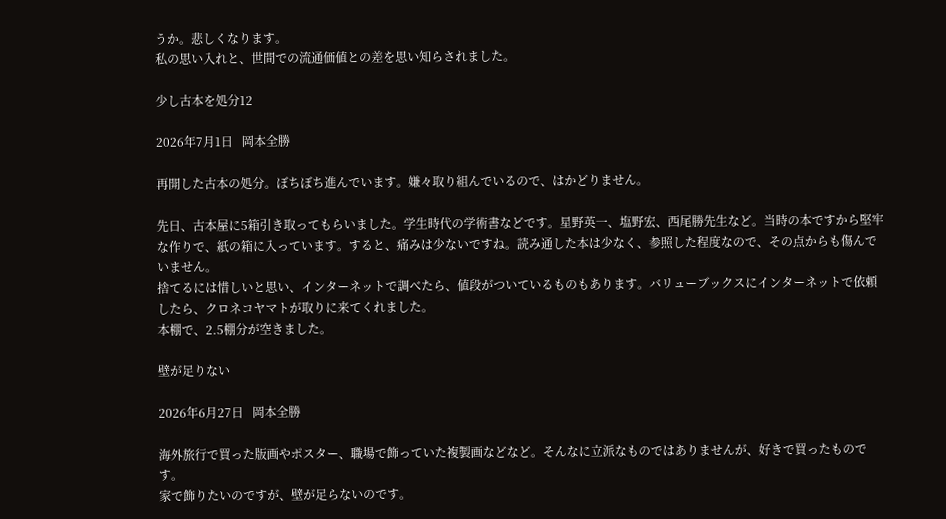うか。悲しくなります。
私の思い入れと、世間での流通価値との差を思い知らされました。

少し古本を処分12

2026年7月1日   岡本全勝

再開した古本の処分。ぼちぼち進んでいます。嫌々取り組んでいるので、はかどりません。

先日、古本屋に5箱引き取ってもらいました。学生時代の学術書などです。星野英一、塩野宏、西尾勝先生など。当時の本ですから堅牢な作りで、紙の箱に入っています。すると、痛みは少ないですね。読み通した本は少なく、参照した程度なので、その点からも傷んでいません。
捨てるには惜しいと思い、インターネットで調べたら、値段がついているものもあります。バリューブックスにインターネットで依頼したら、クロネコヤマトが取りに来てくれました。
本棚で、2.5棚分が空きました。

壁が足りない

2026年6月27日   岡本全勝

海外旅行で買った版画やポスター、職場で飾っていた複製画などなど。そんなに立派なものではありませんが、好きで買ったものです。
家で飾りたいのですが、壁が足らないのです。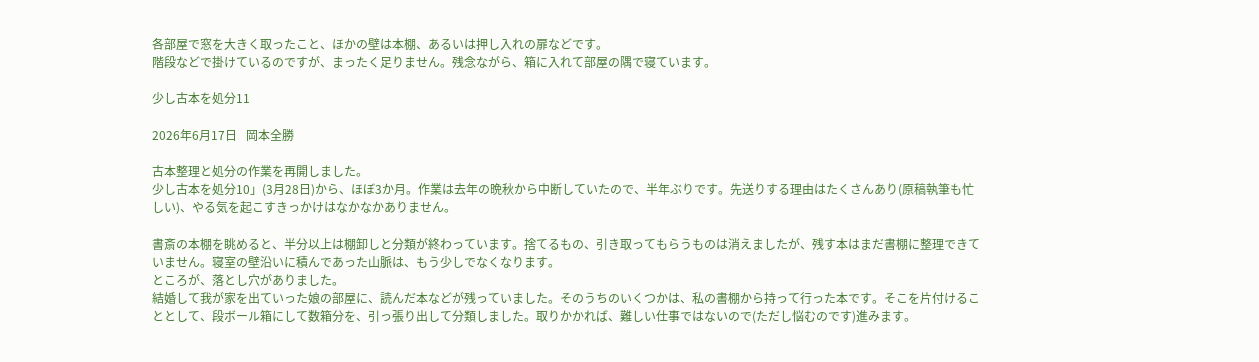各部屋で窓を大きく取ったこと、ほかの壁は本棚、あるいは押し入れの扉などです。
階段などで掛けているのですが、まったく足りません。残念ながら、箱に入れて部屋の隅で寝ています。

少し古本を処分11

2026年6月17日   岡本全勝

古本整理と処分の作業を再開しました。
少し古本を処分10」(3月28日)から、ほぼ3か月。作業は去年の晩秋から中断していたので、半年ぶりです。先送りする理由はたくさんあり(原稿執筆も忙しい)、やる気を起こすきっかけはなかなかありません。

書斎の本棚を眺めると、半分以上は棚卸しと分類が終わっています。捨てるもの、引き取ってもらうものは消えましたが、残す本はまだ書棚に整理できていません。寝室の壁沿いに積んであった山脈は、もう少しでなくなります。
ところが、落とし穴がありました。
結婚して我が家を出ていった娘の部屋に、読んだ本などが残っていました。そのうちのいくつかは、私の書棚から持って行った本です。そこを片付けることとして、段ボール箱にして数箱分を、引っ張り出して分類しました。取りかかれば、難しい仕事ではないので(ただし悩むのです)進みます。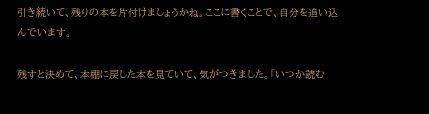引き続いて、残りの本を片付けましょうかね。ここに書くことで、自分を追い込んでいます。

残すと決めて、本棚に戻した本を見ていて、気がつきました。「いつか読む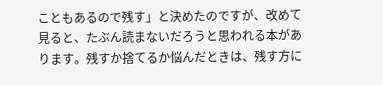こともあるので残す」と決めたのですが、改めて見ると、たぶん読まないだろうと思われる本があります。残すか捨てるか悩んだときは、残す方に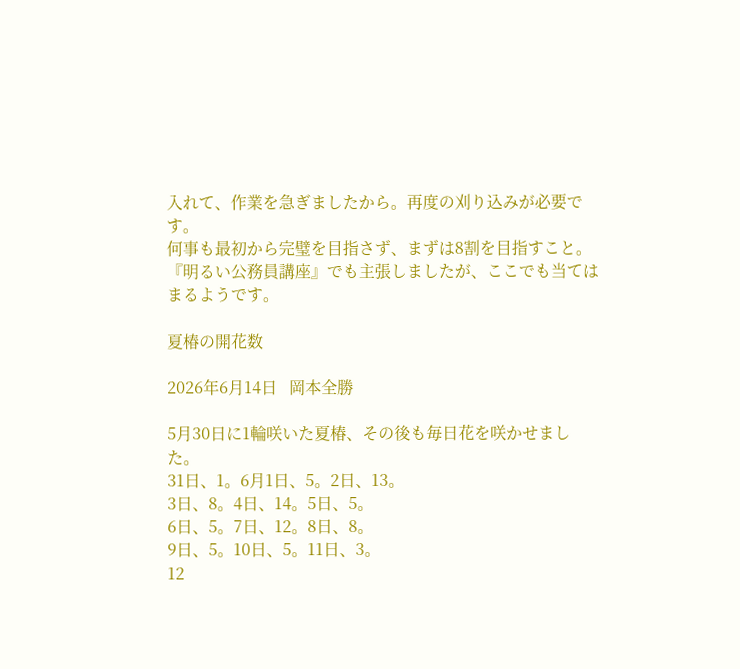入れて、作業を急ぎましたから。再度の刈り込みが必要です。
何事も最初から完璧を目指さず、まずは8割を目指すこと。『明るい公務員講座』でも主張しましたが、ここでも当てはまるようです。

夏椿の開花数

2026年6月14日   岡本全勝

5月30日に1輪咲いた夏椿、その後も毎日花を咲かせました。
31日、1。6月1日、5。2日、13。
3日、8。4日、14。5日、5。
6日、5。7日、12。8日、8。
9日、5。10日、5。11日、3。
12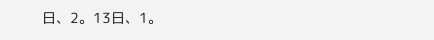日、2。13日、1。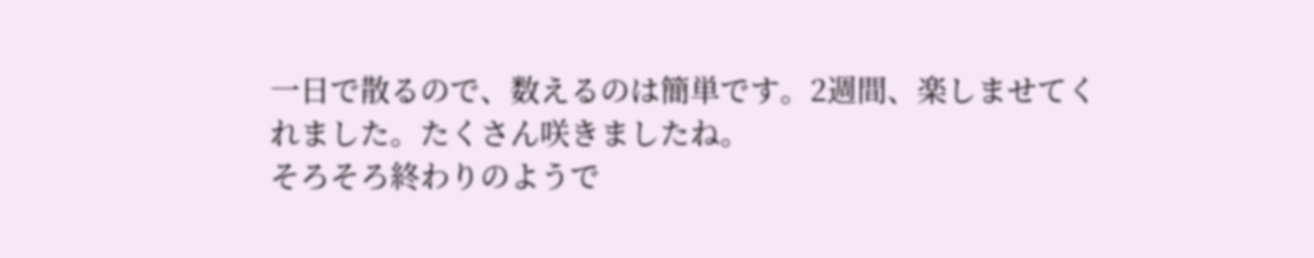一日で散るので、数えるのは簡単です。2週間、楽しませてくれました。たくさん咲きましたね。
そろそろ終わりのようで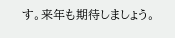す。来年も期待しましょう。